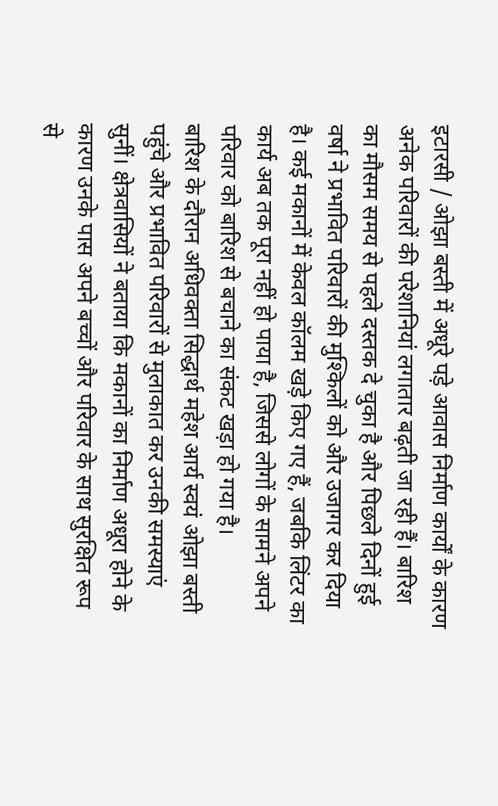इटारसी / ओझा बस्ती में अधूरे पड़े आवास निर्माण कार्यों के कारण अनेक परिवारों की परेशानियां लगातार बढ़ती जा रही हैं। बारिश का मौसम समय से पहले दस्तक दे चुका है और पिछले दिनों हुई वर्षा ने प्रभावित परिवारों की मुश्किलों को और उजागर कर दिया है। कई मकानों में केवल कॉलम खड़े किए गए हैं, जबकि लिंटर का कार्य अब तक पूरा नहीं हो पाया है, जिससे लोगों के सामने अपने परिवार को बारिश से बचाने का संकट खड़ा हो गया है।
बारिश के दौरान अधिवक्ता सिद्धार्थ महेश आर्य स्वयं ओझा बस्ती पहुंचे और प्रभावित परिवारों से मुलाकात कर उनकी समस्याएं सुनीं। क्षेत्रवासियों ने बताया कि मकानों का निर्माण अधूरा होने के कारण उनके पास अपने बच्चों और परिवार के साथ सुरक्षित रूप से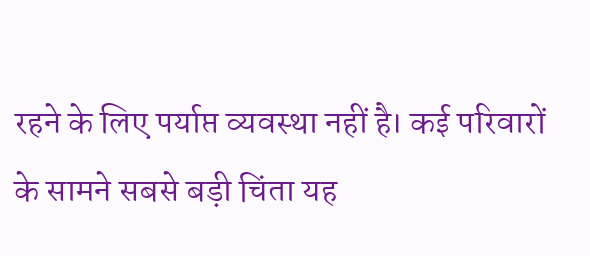रहने के लिए पर्याप्त व्यवस्था नहीं है। कई परिवारों के सामने सबसे बड़ी चिंता यह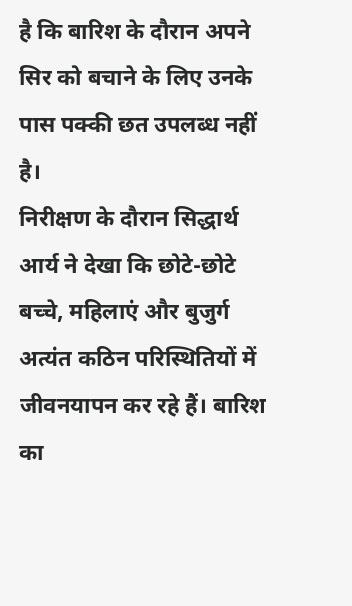है कि बारिश के दौरान अपने सिर को बचाने के लिए उनके पास पक्की छत उपलब्ध नहीं है।
निरीक्षण के दौरान सिद्धार्थ आर्य ने देखा कि छोटे-छोटे बच्चे, महिलाएं और बुजुर्ग अत्यंत कठिन परिस्थितियों में जीवनयापन कर रहे हैं। बारिश का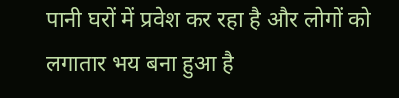पानी घरों में प्रवेश कर रहा है और लोगों को लगातार भय बना हुआ है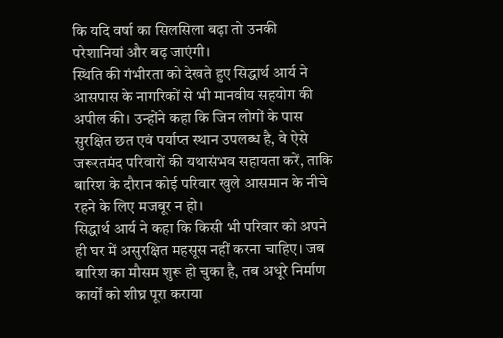कि यदि वर्षा का सिलसिला बढ़ा तो उनकी परेशानियां और बढ़ जाएंगी।
स्थिति की गंभीरता को देखते हुए सिद्धार्थ आर्य ने आसपास के नागरिकों से भी मानवीय सहयोग की अपील की। उन्होंने कहा कि जिन लोगों के पास सुरक्षित छत एवं पर्याप्त स्थान उपलब्ध है, वे ऐसे जरूरतमंद परिवारों की यथासंभव सहायता करें, ताकि बारिश के दौरान कोई परिवार खुले आसमान के नीचे रहने के लिए मजबूर न हो।
सिद्धार्थ आर्य ने कहा कि किसी भी परिवार को अपने ही घर में असुरक्षित महसूस नहीं करना चाहिए। जब बारिश का मौसम शुरू हो चुका है, तब अधूरे निर्माण कार्यों को शीघ्र पूरा कराया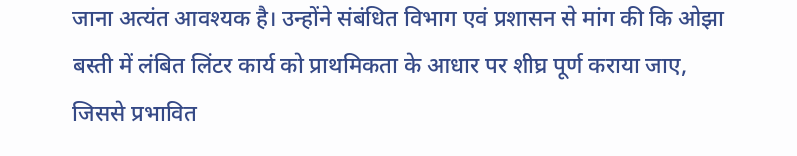जाना अत्यंत आवश्यक है। उन्होंने संबंधित विभाग एवं प्रशासन से मांग की कि ओझा बस्ती में लंबित लिंटर कार्य को प्राथमिकता के आधार पर शीघ्र पूर्ण कराया जाए, जिससे प्रभावित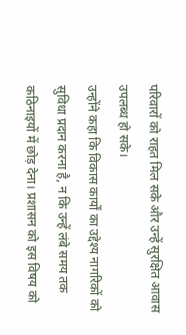परिवारों को राहत मिल सके और उन्हें सुरक्षित आवास उपलब्ध हो सके।
उन्होंने कहा कि विकास कार्यों का उद्देश्य नागरिकों को सुविधा प्रदान करना है, न कि उन्हें लंबे समय तक कठिनाइयों में छोड़ देना। प्रशासन को इस विषय को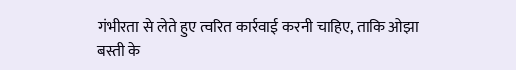गंभीरता से लेते हुए त्वरित कार्रवाई करनी चाहिए, ताकि ओझा बस्ती के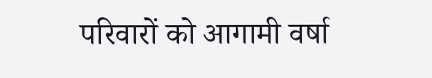परिवारों को आगामी वर्षा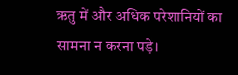ऋतु में और अधिक परेशानियों का सामना न करना पड़े।